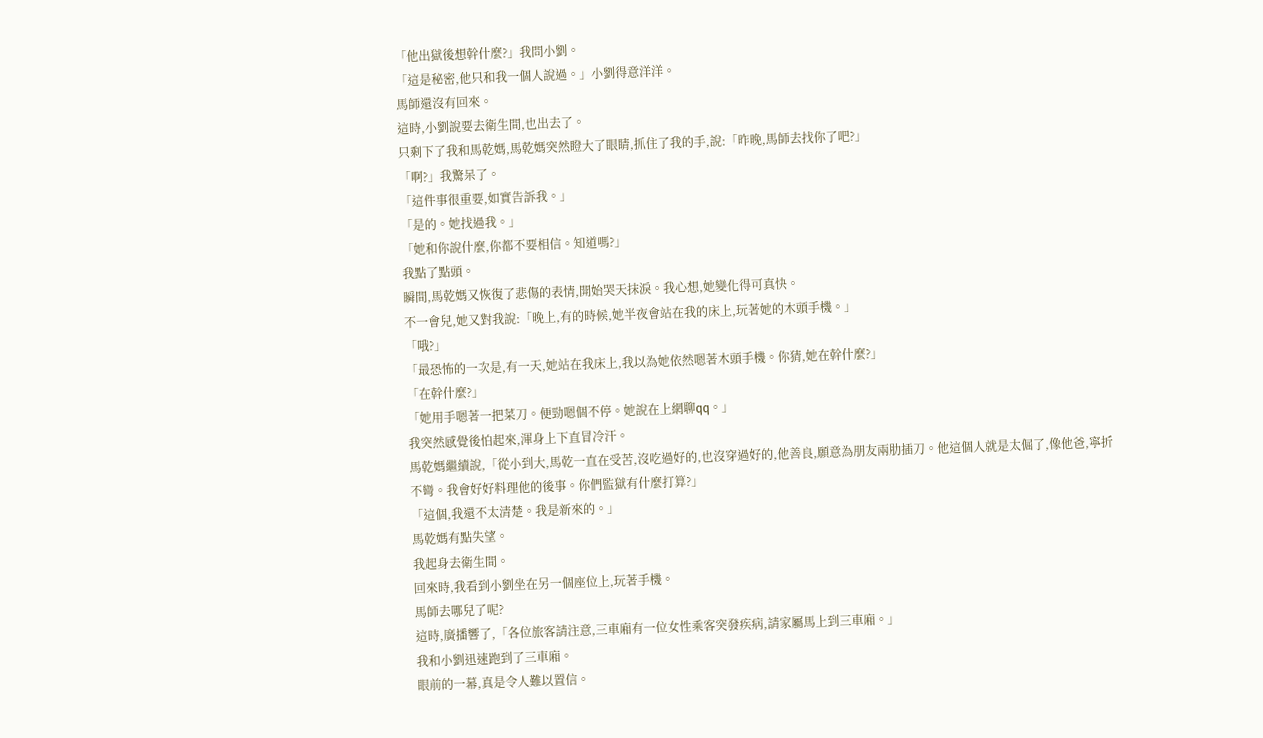「他出獄後想幹什麼?」我問小劉。
「這是秘密,他只和我一個人說過。」小劉得意洋洋。
馬師還沒有回來。
這時,小劉說要去衛生間,也出去了。
只剩下了我和馬乾媽,馬乾媽突然瞪大了眼睛,抓住了我的手,說:「昨晚,馬師去找你了吧?」
「啊?」我驚呆了。
「這件事很重要,如實告訴我。」
「是的。她找過我。」
「她和你說什麼,你都不要相信。知道嗎?」
我點了點頭。
瞬間,馬乾媽又恢復了悲傷的表情,開始哭天抹淚。我心想,她變化得可真快。
不一會兒,她又對我說:「晚上,有的時候,她半夜會站在我的床上,玩著她的木頭手機。」
「哦?」
「最恐怖的一次是,有一天,她站在我床上,我以為她依然嗯著木頭手機。你猜,她在幹什麼?」
「在幹什麼?」
「她用手嗯著一把菜刀。便勁嗯個不停。她說在上網聊qq。」
我突然感覺後怕起來,渾身上下直冒冷汗。
馬乾媽繼續說,「從小到大,馬乾一直在受苦,沒吃過好的,也沒穿過好的,他善良,願意為朋友兩肋插刀。他這個人就是太倔了,像他爸,寧折不彎。我會好好料理他的後事。你們監獄有什麼打算?」
「這個,我還不太清楚。我是新來的。」
馬乾媽有點失望。
我起身去衛生間。
回來時,我看到小劉坐在另一個座位上,玩著手機。
馬師去哪兒了呢?
這時,廣播響了,「各位旅客請注意,三車廂有一位女性乘客突發疾病,請家屬馬上到三車廂。」
我和小劉迅速跑到了三車廂。
眼前的一幕,真是令人難以置信。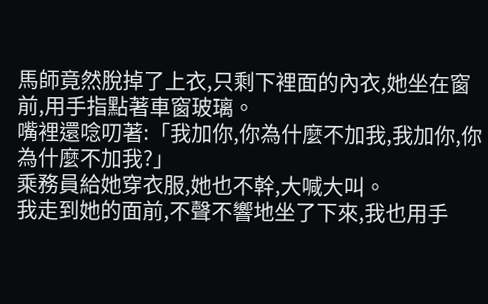馬師竟然脫掉了上衣,只剩下裡面的內衣,她坐在窗前,用手指點著車窗玻璃。
嘴裡還唸叨著:「我加你,你為什麼不加我,我加你,你為什麼不加我?」
乘務員給她穿衣服,她也不幹,大喊大叫。
我走到她的面前,不聲不響地坐了下來,我也用手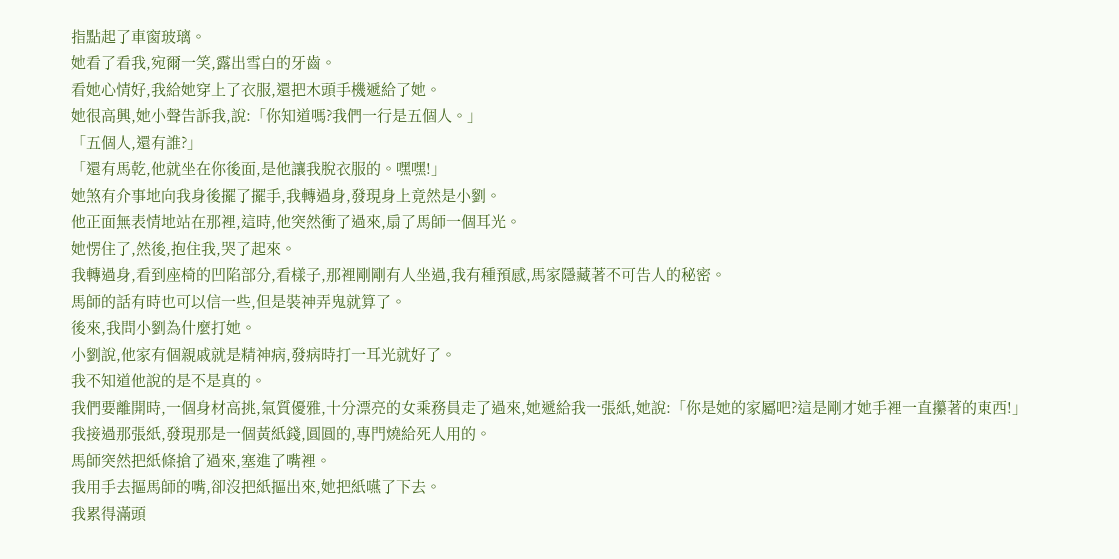指點起了車窗玻璃。
她看了看我,宛爾一笑,露出雪白的牙齒。
看她心情好,我給她穿上了衣服,還把木頭手機遞給了她。
她很高興,她小聲告訴我,說:「你知道嗎?我們一行是五個人。」
「五個人,還有誰?」
「還有馬乾,他就坐在你後面,是他讓我脫衣服的。嘿嘿!」
她煞有介事地向我身後擺了擺手,我轉過身,發現身上竟然是小劉。
他正面無表情地站在那裡,這時,他突然衝了過來,扇了馬師一個耳光。
她愣住了,然後,抱住我,哭了起來。
我轉過身,看到座椅的凹陷部分,看樣子,那裡剛剛有人坐過,我有種預感,馬家隱藏著不可告人的秘密。
馬師的話有時也可以信一些,但是裝神弄鬼就算了。
後來,我問小劉為什麼打她。
小劉說,他家有個親戚就是精神病,發病時打一耳光就好了。
我不知道他說的是不是真的。
我們要離開時,一個身材高挑,氣質優雅,十分漂亮的女乘務員走了過來,她遞給我一張紙,她說:「你是她的家屬吧?這是剛才她手裡一直攥著的東西!」
我接過那張紙,發現那是一個黃紙錢,圓圓的,專門燒給死人用的。
馬師突然把紙條搶了過來,塞進了嘴裡。
我用手去摳馬師的嘴,卻沒把紙摳出來,她把紙嚥了下去。
我累得滿頭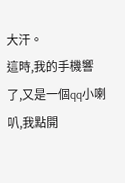大汗。
這時,我的手機響了,又是一個qq小喇叭,我點開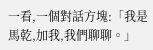一看,一個對話方塊:「我是馬乾,加我,我們聊聊。」